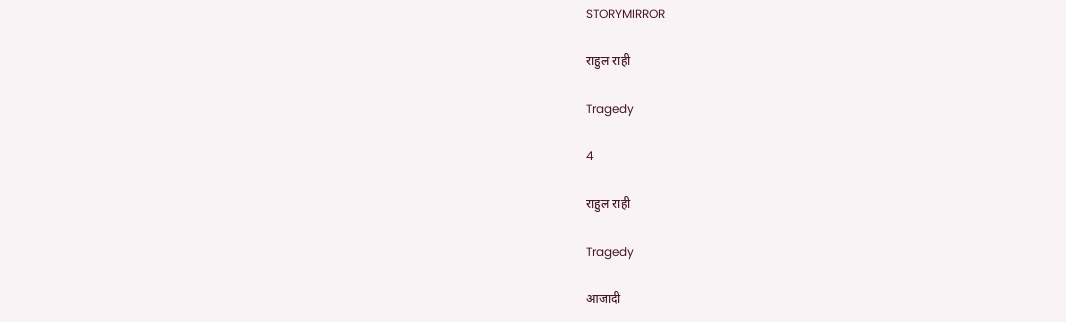STORYMIRROR

राहुल राही

Tragedy

4

राहुल राही

Tragedy

आजादी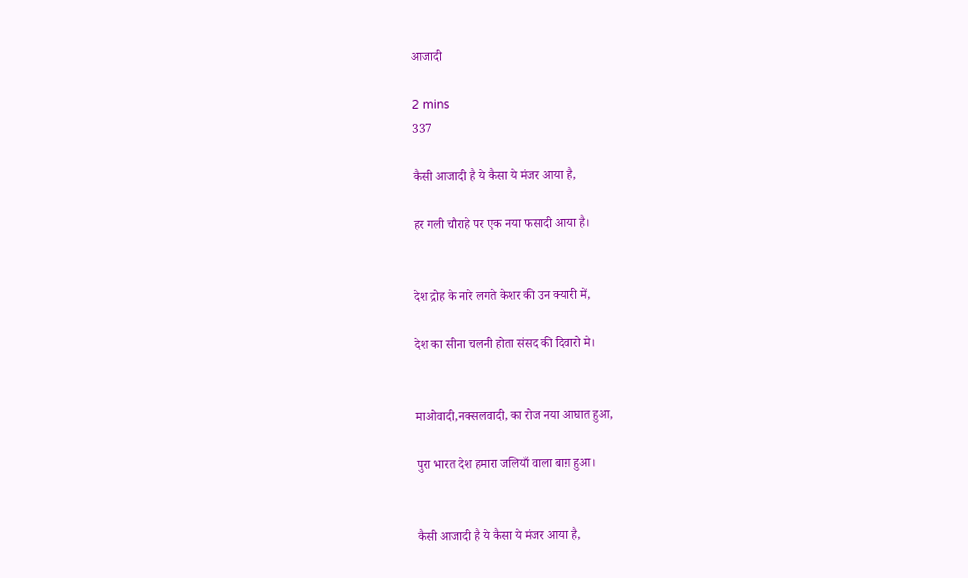आजादी

2 mins
337

कैसी आजादी है ये कैसा ये मंजर आया है,

हर गली चौराहे पर एक नया फसादी आया है।


देश द्रोह के नारे लगते केशर की उन क्यारी में,

देश का सीना चलनी होता संसद की दिवारो मे।


माओवादी,नक्सलवादी, का रोज नया आघात हुआ,

पुरा भारत देश हमारा जलियाँ वाला बाग़ हुआ।


कैसी आजादी है ये कैसा ये मंजर आया है,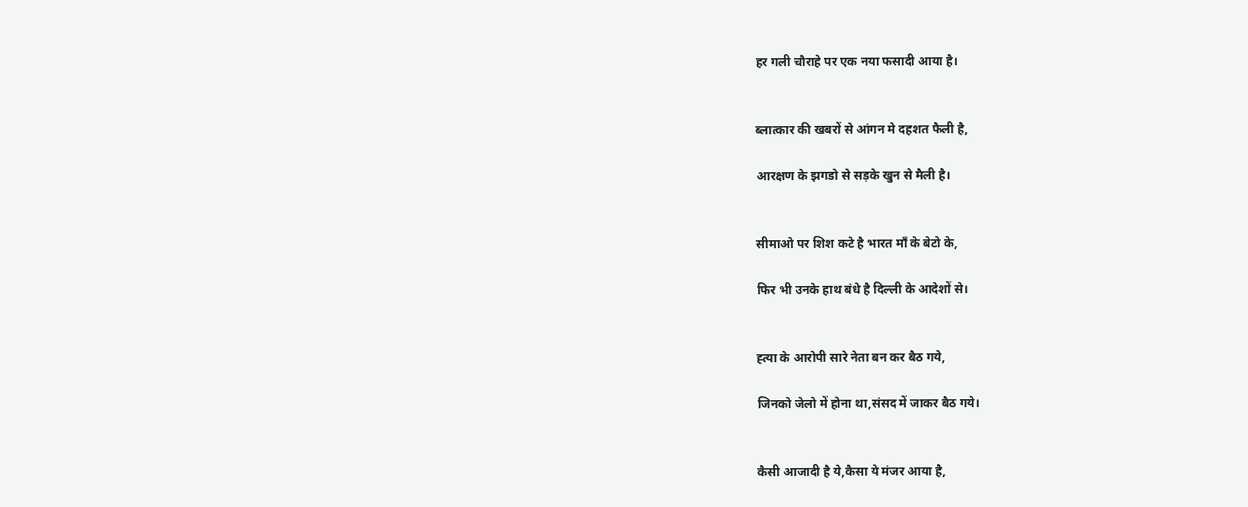हर गली चौराहे पर एक नया फसादी आया है।


ब्लात्कार की खबरों से आंगन मे दहशत फैली है,

आरक्षण के झगडो से सड़के खुन से मैली है।


सीमाओ पर शिश कटे है भारत माँ के बेटो के,

फिर भी उनके हाथ बंधे है दिल्ली के आदेशों से।


ह्त्या के आरोपी सारे नेता बन कर बैठ गये,

जिनको जेलो में होना था,संसद में जाकर बैठ गये।


कैसी आजादी है ये,कैसा ये मंजर आया है,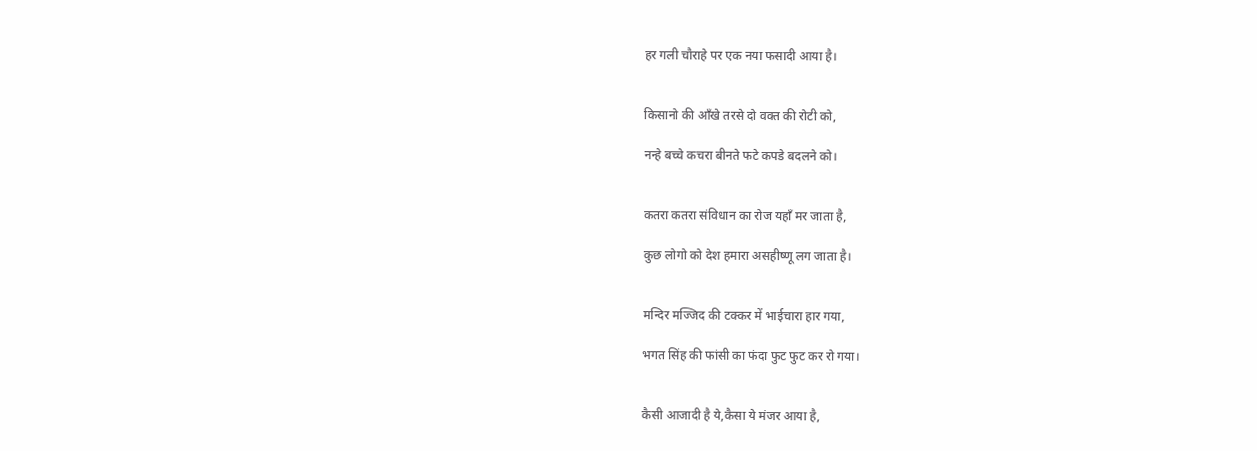हर गली चौराहे पर एक नया फसादी आया है।


किसानो की आँखे तरसे दो वक्त की रोटी को,

नन्हे बच्चे कचरा बीनते फटे कपडे बदलने को।


कतरा कतरा संविधान का रोज यहाँ मर जाता है,

कुछ लोगो को देश हमारा असहीष्णू लग जाता है।


मन्दिर मज्जिद की टक्कर में भाईचारा हार गया,

भगत सिंह की फांसी का फंदा फुट फुट कर रो गया।


कैसी आजादी है ये,कैसा ये मंजर आया है,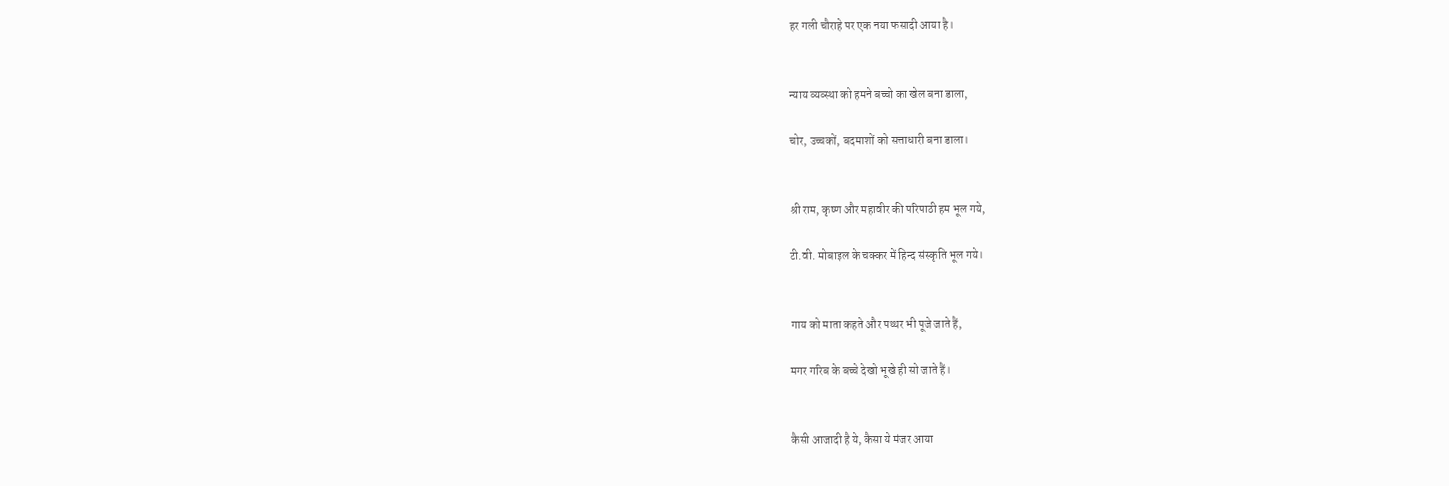हर गली चौराहे पर एक नया फसादी आया है।


न्याय व्यव्स्था को हमने बच्चो का खेल बना डाला,

चोर, उच्चकों, बदमाशों को सत्ताधारी बना डाला।


श्री राम, कृष्ण और महावीर की परिपाठी हम भूल गये,

टी.वी. मोबाइल के चक्कर में हिन्द संस्कृति भूल गये।


गाय को माता कहते और पथ्थर भी पूजे जाते हैं,

मगर गरिब के बच्चे देखो भूखे ही सो जाते हैं।


कैसी आजादी है ये, कैसा ये मंजर आया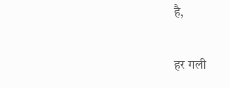है,

हर गली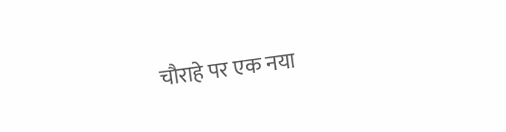चौराहे पर एक नया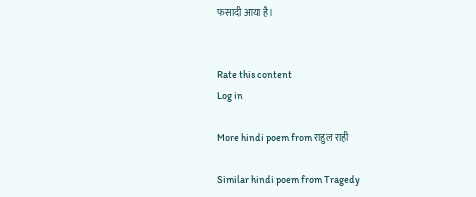फसादी आया है।


Rate this content
Log in

More hindi poem from राहुल राही

Similar hindi poem from Tragedy